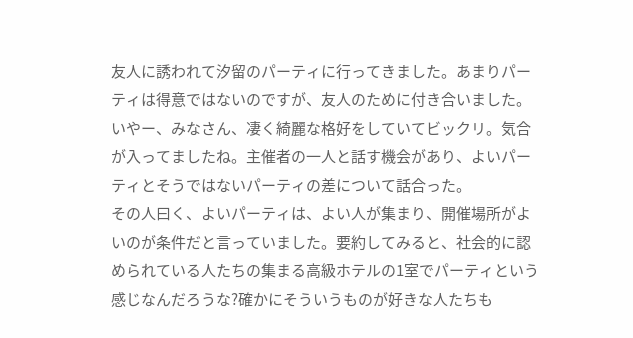友人に誘われて汐留のパーティに行ってきました。あまりパーティは得意ではないのですが、友人のために付き合いました。いやー、みなさん、凄く綺麗な格好をしていてビックリ。気合が入ってましたね。主催者の一人と話す機会があり、よいパーティとそうではないパーティの差について話合った。
その人曰く、よいパーティは、よい人が集まり、開催場所がよいのが条件だと言っていました。要約してみると、社会的に認められている人たちの集まる高級ホテルの1室でパーティという感じなんだろうな?確かにそういうものが好きな人たちも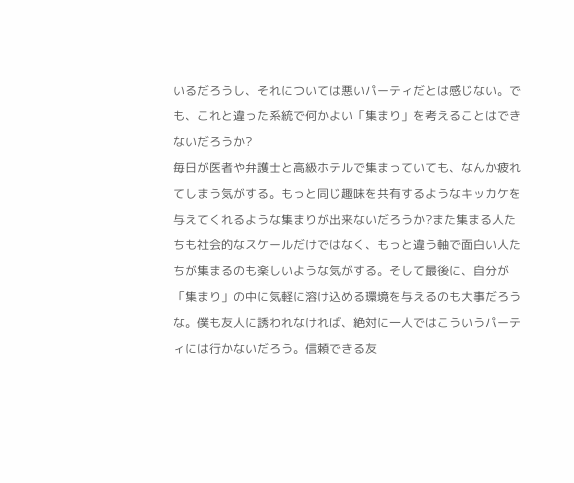いるだろうし、それについては悪いパーティだとは感じない。でも、これと違った系統で何かよい「集まり」を考えることはできないだろうか?
毎日が医者や弁護士と高級ホテルで集まっていても、なんか疲れてしまう気がする。もっと同じ趣味を共有するようなキッカケを与えてくれるような集まりが出来ないだろうか?また集まる人たちも社会的なスケールだけではなく、もっと違う軸で面白い人たちが集まるのも楽しいような気がする。そして最後に、自分が「集まり」の中に気軽に溶け込める環境を与えるのも大事だろうな。僕も友人に誘われなければ、絶対に一人ではこういうパーティには行かないだろう。信頼できる友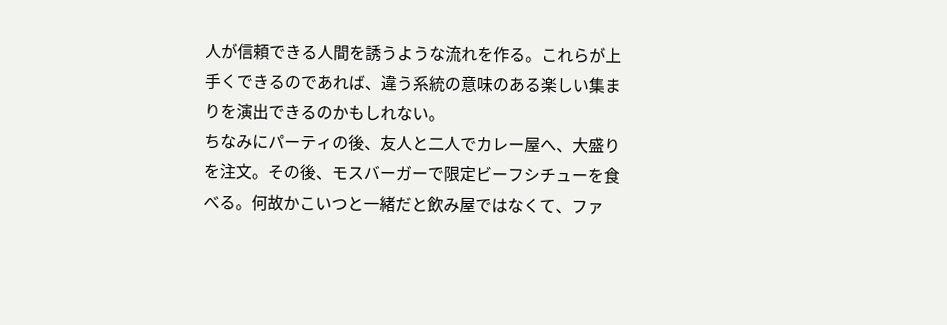人が信頼できる人間を誘うような流れを作る。これらが上手くできるのであれば、違う系統の意味のある楽しい集まりを演出できるのかもしれない。
ちなみにパーティの後、友人と二人でカレー屋へ、大盛りを注文。その後、モスバーガーで限定ビーフシチューを食べる。何故かこいつと一緒だと飲み屋ではなくて、ファ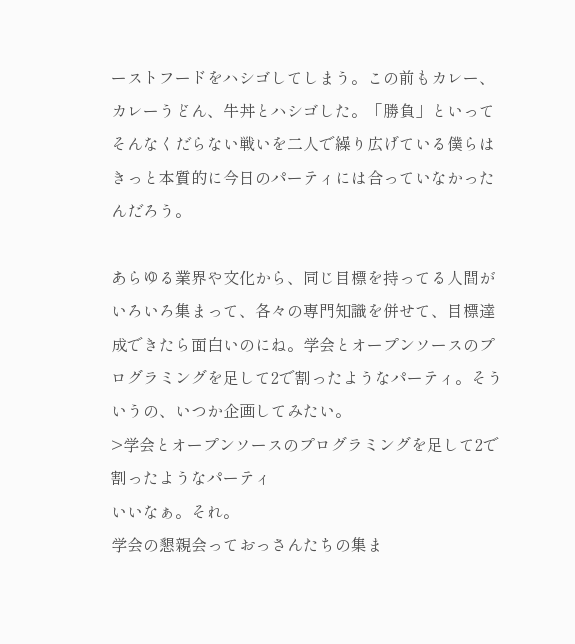ーストフードをハシゴしてしまう。この前もカレー、カレーうどん、牛丼とハシゴした。「勝負」といってそんなくだらない戦いを二人で繰り広げている僕らはきっと本質的に今日のパーティには合っていなかったんだろう。

あらゆる業界や文化から、同じ目標を持ってる人間がいろいろ集まって、各々の専門知識を併せて、目標達成できたら面白いのにね。学会とオープンソースのプログラミングを足して2で割ったようなパーティ。そういうの、いつか企画してみたい。
>学会とオープンソースのプログラミングを足して2で割ったようなパーティ
いいなぁ。それ。
学会の懇親会っておっさんたちの集ま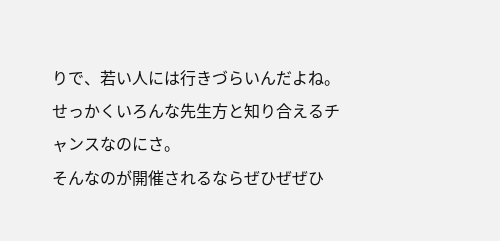りで、若い人には行きづらいんだよね。
せっかくいろんな先生方と知り合えるチャンスなのにさ。
そんなのが開催されるならぜひぜぜひ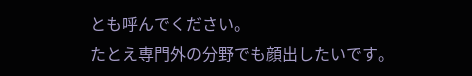とも呼んでください。
たとえ専門外の分野でも顔出したいです。